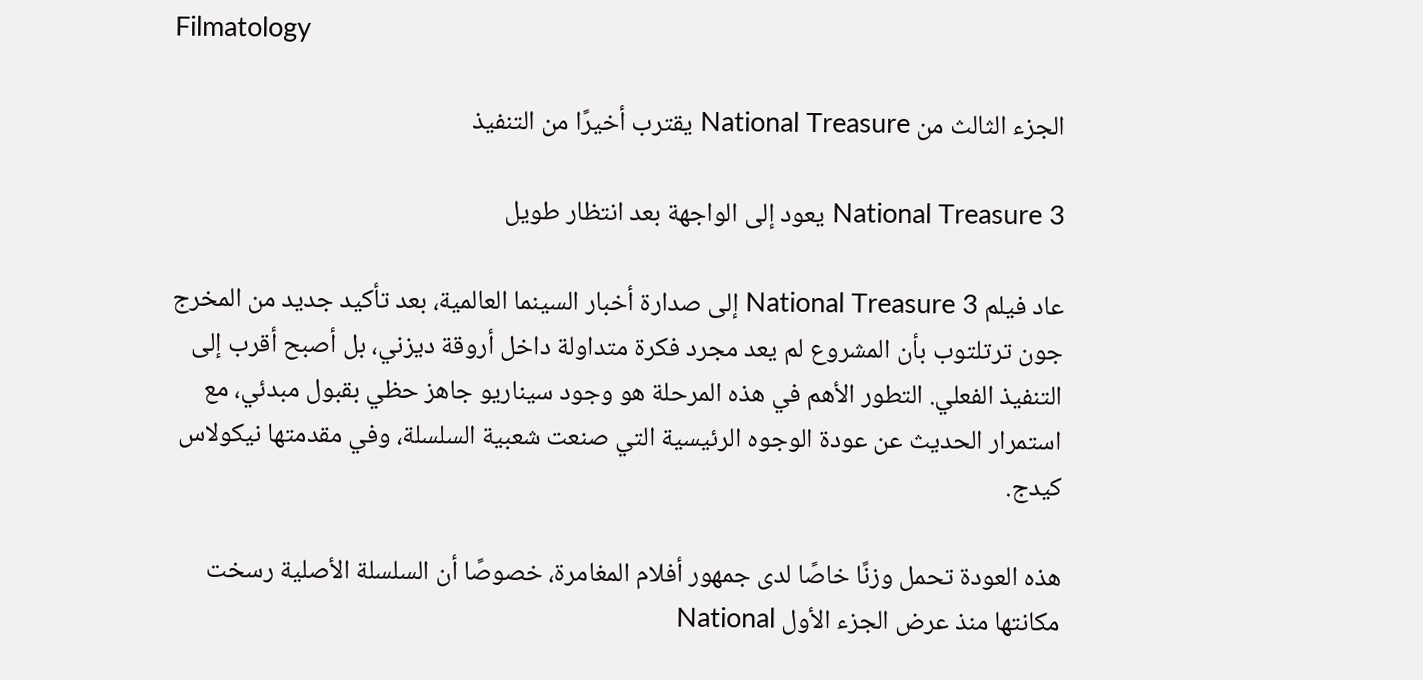Filmatology

الجزء الثالث من National Treasure يقترب أخيرًا من التنفيذ

National Treasure 3 يعود إلى الواجهة بعد انتظار طويل

عاد فيلم National Treasure 3 إلى صدارة أخبار السينما العالمية، بعد تأكيد جديد من المخرج جون ترتلتوب بأن المشروع لم يعد مجرد فكرة متداولة داخل أروقة ديزني، بل أصبح أقرب إلى التنفيذ الفعلي. التطور الأهم في هذه المرحلة هو وجود سيناريو جاهز حظي بقبول مبدئي، مع استمرار الحديث عن عودة الوجوه الرئيسية التي صنعت شعبية السلسلة، وفي مقدمتها نيكولاس كيدج.

هذه العودة تحمل وزنًا خاصًا لدى جمهور أفلام المغامرة، خصوصًا أن السلسلة الأصلية رسخت مكانتها منذ عرض الجزء الأول National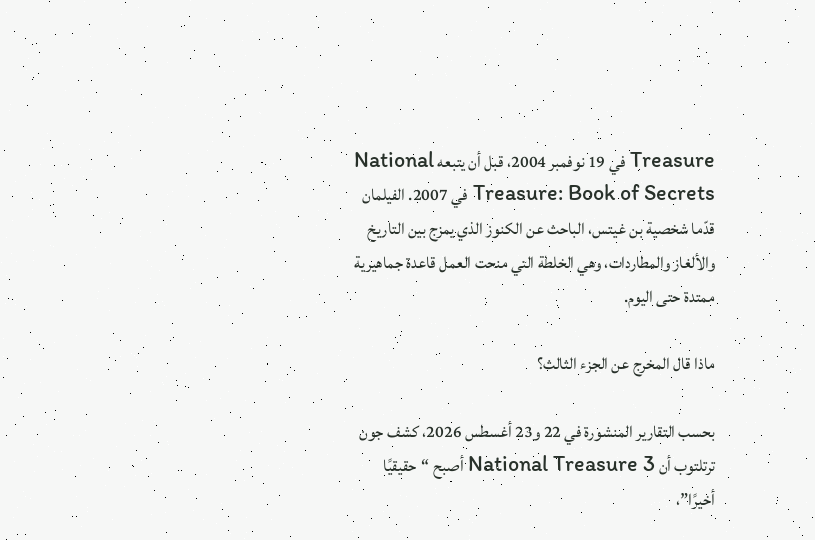Treasure في 19 نوفمبر 2004، قبل أن يتبعه National Treasure: Book of Secrets في 2007. الفيلمان قدّما شخصية بن غيتس، الباحث عن الكنوز الذي يمزج بين التاريخ والألغاز والمطاردات، وهي الخلطة التي منحت العمل قاعدة جماهيرية ممتدة حتى اليوم.

ماذا قال المخرج عن الجزء الثالث؟

بحسب التقارير المنشورة في 22 و23 أغسطس 2026، كشف جون ترتلتوب أن National Treasure 3 أصبح “حقيقيًا أخيرًا”،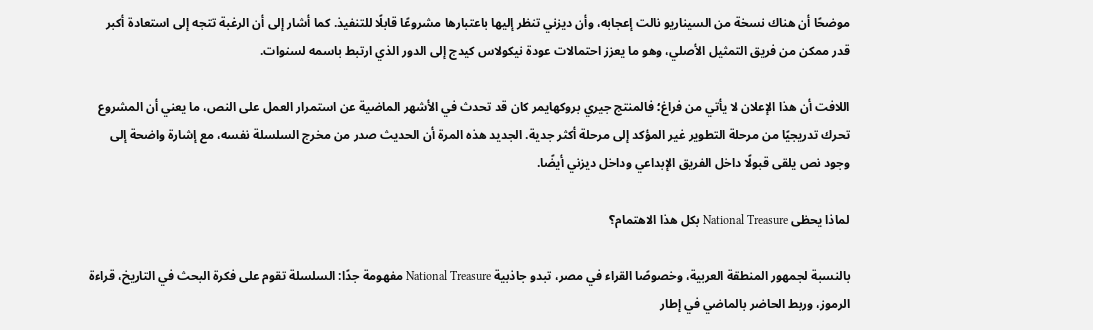موضحًا أن هناك نسخة من السيناريو نالت إعجابه، وأن ديزني تنظر إليها باعتبارها مشروعًا قابلًا للتنفيذ. كما أشار إلى أن الرغبة تتجه إلى استعادة أكبر قدر ممكن من فريق التمثيل الأصلي، وهو ما يعزز احتمالات عودة نيكولاس كيدج إلى الدور الذي ارتبط باسمه لسنوات.

اللافت أن هذا الإعلان لا يأتي من فراغ؛ فالمنتج جيري بروكهايمر كان قد تحدث في الأشهر الماضية عن استمرار العمل على النص، ما يعني أن المشروع تحرك تدريجيًا من مرحلة التطوير غير المؤكد إلى مرحلة أكثر جدية. الجديد هذه المرة أن الحديث صدر من مخرج السلسلة نفسه، مع إشارة واضحة إلى وجود نص يلقى قبولًا داخل الفريق الإبداعي وداخل ديزني أيضًا.

لماذا يحظى National Treasure بكل هذا الاهتمام؟

بالنسبة لجمهور المنطقة العربية، وخصوصًا القراء في مصر، تبدو جاذبية National Treasure مفهومة جدًا: السلسلة تقوم على فكرة البحث في التاريخ، قراءة الرموز، وربط الحاضر بالماضي في إطار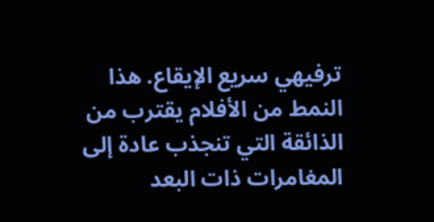ترفيهي سريع الإيقاع. هذا النمط من الأفلام يقترب من الذائقة التي تنجذب عادة إلى المغامرات ذات البعد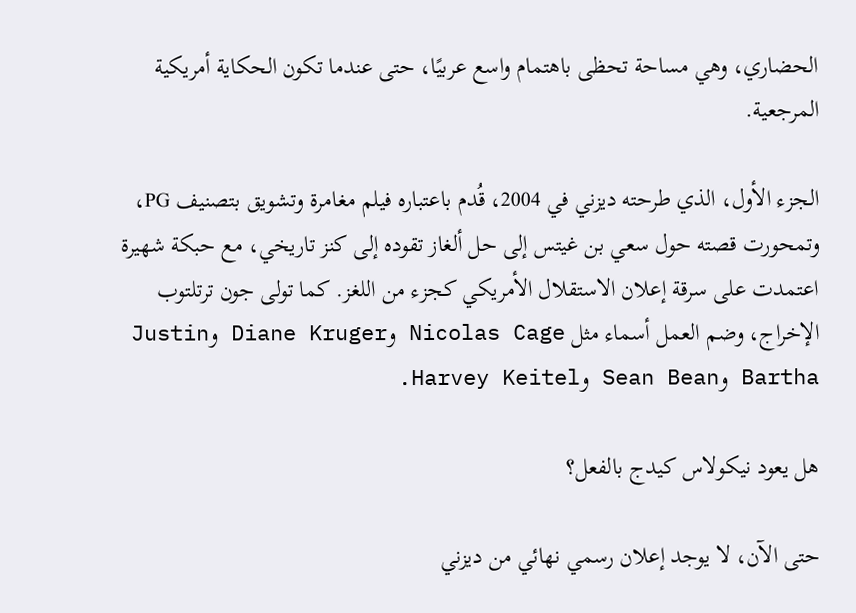الحضاري، وهي مساحة تحظى باهتمام واسع عربيًا، حتى عندما تكون الحكاية أمريكية المرجعية.

الجزء الأول، الذي طرحته ديزني في 2004، قُدم باعتباره فيلم مغامرة وتشويق بتصنيف PG، وتمحورت قصته حول سعي بن غيتس إلى حل ألغاز تقوده إلى كنز تاريخي، مع حبكة شهيرة اعتمدت على سرقة إعلان الاستقلال الأمريكي كجزء من اللغز. كما تولى جون ترتلتوب الإخراج، وضم العمل أسماء مثل Nicolas Cage وDiane Kruger وJustin Bartha وSean Bean وHarvey Keitel.

هل يعود نيكولاس كيدج بالفعل؟

حتى الآن، لا يوجد إعلان رسمي نهائي من ديزني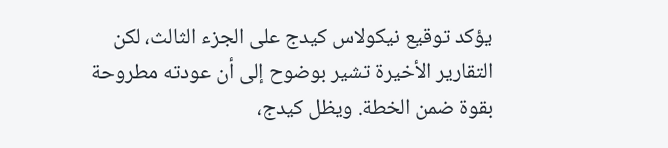يؤكد توقيع نيكولاس كيدج على الجزء الثالث، لكن التقارير الأخيرة تشير بوضوح إلى أن عودته مطروحة بقوة ضمن الخطة. ويظل كيدج،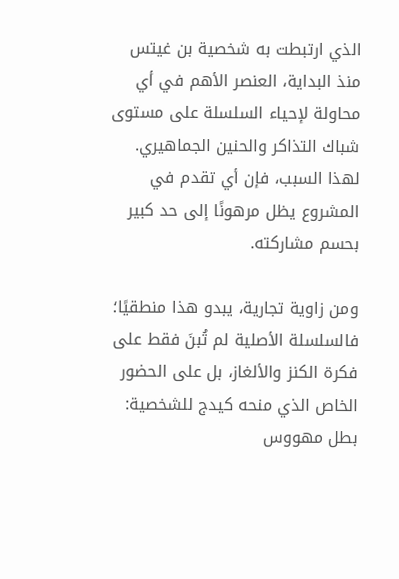الذي ارتبطت به شخصية بن غيتس منذ البداية، العنصر الأهم في أي محاولة لإحياء السلسلة على مستوى شباك التذاكر والحنين الجماهيري. لهذا السبب، فإن أي تقدم في المشروع يظل مرهونًا إلى حد كبير بحسم مشاركته.

ومن زاوية تجارية، يبدو هذا منطقيًا؛ فالسلسلة الأصلية لم تُبنَ فقط على فكرة الكنز والألغاز، بل على الحضور الخاص الذي منحه كيدج للشخصية: بطل مهووس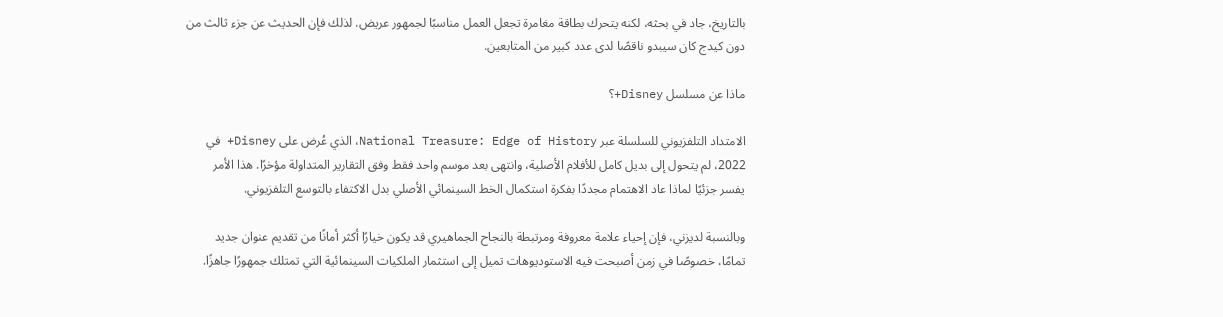بالتاريخ، جاد في بحثه، لكنه يتحرك بطاقة مغامرة تجعل العمل مناسبًا لجمهور عريض. لذلك فإن الحديث عن جزء ثالث من دون كيدج كان سيبدو ناقصًا لدى عدد كبير من المتابعين.

ماذا عن مسلسل Disney+؟

الامتداد التلفزيوني للسلسلة عبر National Treasure: Edge of History، الذي عُرض على Disney+ في 2022، لم يتحول إلى بديل كامل للأفلام الأصلية، وانتهى بعد موسم واحد فقط وفق التقارير المتداولة مؤخرًا. هذا الأمر يفسر جزئيًا لماذا عاد الاهتمام مجددًا بفكرة استكمال الخط السينمائي الأصلي بدل الاكتفاء بالتوسع التلفزيوني.

وبالنسبة لديزني، فإن إحياء علامة معروفة ومرتبطة بالنجاح الجماهيري قد يكون خيارًا أكثر أمانًا من تقديم عنوان جديد تمامًا، خصوصًا في زمن أصبحت فيه الاستوديوهات تميل إلى استثمار الملكيات السينمائية التي تمتلك جمهورًا جاهزًا.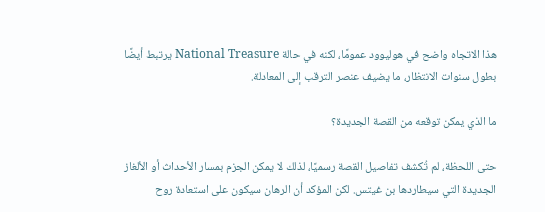هذا الاتجاه واضح في هوليوود عمومًا، لكنه في حالة National Treasure يرتبط أيضًا بطول سنوات الانتظار، ما يضيف عنصر الترقب إلى المعادلة.

ما الذي يمكن توقعه من القصة الجديدة؟

حتى اللحظة، لم تُكشف تفاصيل القصة رسميًا، لذلك لا يمكن الجزم بمسار الأحداث أو الألغاز الجديدة التي سيطاردها بن غيتس. لكن المؤكد أن الرهان سيكون على استعادة روح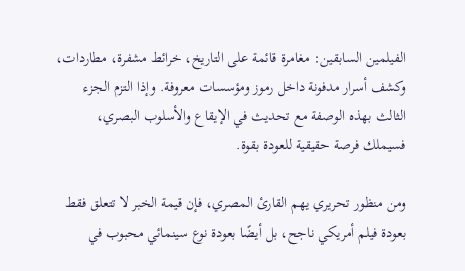الفيلمين السابقين: مغامرة قائمة على التاريخ، خرائط مشفرة، مطاردات، وكشف أسرار مدفونة داخل رموز ومؤسسات معروفة. وإذا التزم الجزء الثالث بهذه الوصفة مع تحديث في الإيقاع والأسلوب البصري، فسيملك فرصة حقيقية للعودة بقوة.

ومن منظور تحريري يهم القارئ المصري، فإن قيمة الخبر لا تتعلق فقط بعودة فيلم أمريكي ناجح، بل أيضًا بعودة نوع سينمائي محبوب في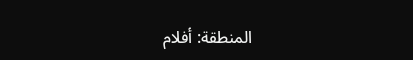المنطقة: أفلام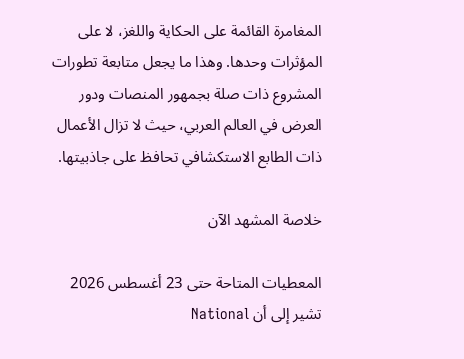المغامرة القائمة على الحكاية واللغز، لا على المؤثرات وحدها. وهذا ما يجعل متابعة تطورات المشروع ذات صلة بجمهور المنصات ودور العرض في العالم العربي، حيث لا تزال الأعمال ذات الطابع الاستكشافي تحافظ على جاذبيتها.

خلاصة المشهد الآن

المعطيات المتاحة حتى 23 أغسطس 2026 تشير إلى أن National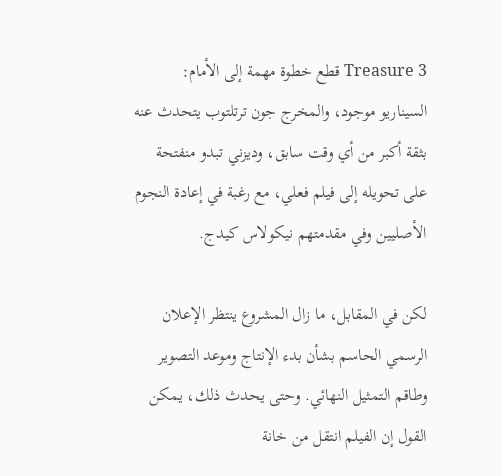Treasure 3 قطع خطوة مهمة إلى الأمام: السيناريو موجود، والمخرج جون ترتلتوب يتحدث عنه بثقة أكبر من أي وقت سابق، وديزني تبدو منفتحة على تحويله إلى فيلم فعلي، مع رغبة في إعادة النجوم الأصليين وفي مقدمتهم نيكولاس كيدج.

لكن في المقابل، ما زال المشروع ينتظر الإعلان الرسمي الحاسم بشأن بدء الإنتاج وموعد التصوير وطاقم التمثيل النهائي. وحتى يحدث ذلك، يمكن القول إن الفيلم انتقل من خانة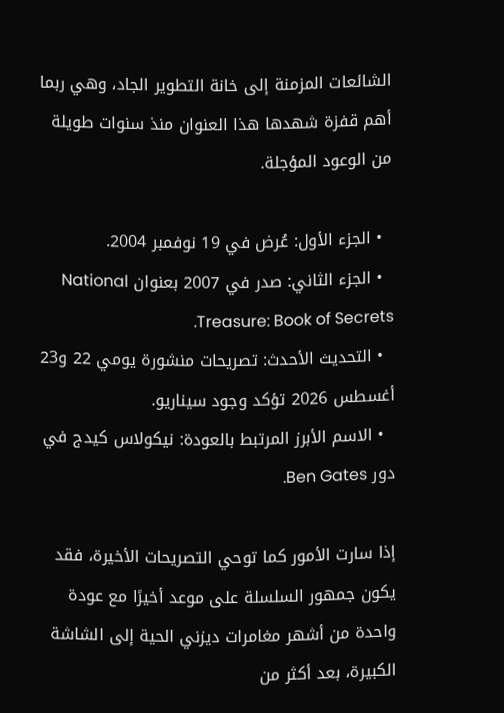الشائعات المزمنة إلى خانة التطوير الجاد، وهي ربما أهم قفزة شهدها هذا العنوان منذ سنوات طويلة من الوعود المؤجلة.

  • الجزء الأول: عُرض في 19 نوفمبر 2004.
  • الجزء الثاني: صدر في 2007 بعنوان National Treasure: Book of Secrets.
  • التحديث الأحدث: تصريحات منشورة يومي 22 و23 أغسطس 2026 تؤكد وجود سيناريو.
  • الاسم الأبرز المرتبط بالعودة: نيكولاس كيدج في دور Ben Gates.

إذا سارت الأمور كما توحي التصريحات الأخيرة، فقد يكون جمهور السلسلة على موعد أخيرًا مع عودة واحدة من أشهر مغامرات ديزني الحية إلى الشاشة الكبيرة، بعد أكثر من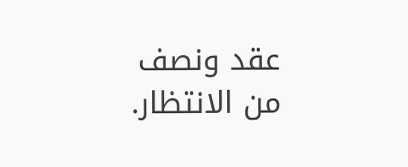عقد ونصف من الانتظار.